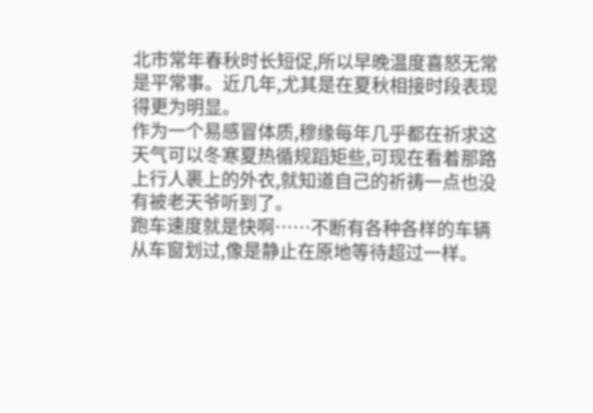北市常年春秋时长短促,所以早晚温度喜怒无常是平常事。近几年,尤其是在夏秋相接时段表现得更为明显。
作为一个易感冒体质,穆缘每年几乎都在祈求这天气可以冬寒夏热循规蹈矩些,可现在看着那路上行人裹上的外衣,就知道自己的祈祷一点也没有被老天爷听到了。
跑车速度就是快啊……不断有各种各样的车辆从车窗划过,像是静止在原地等待超过一样。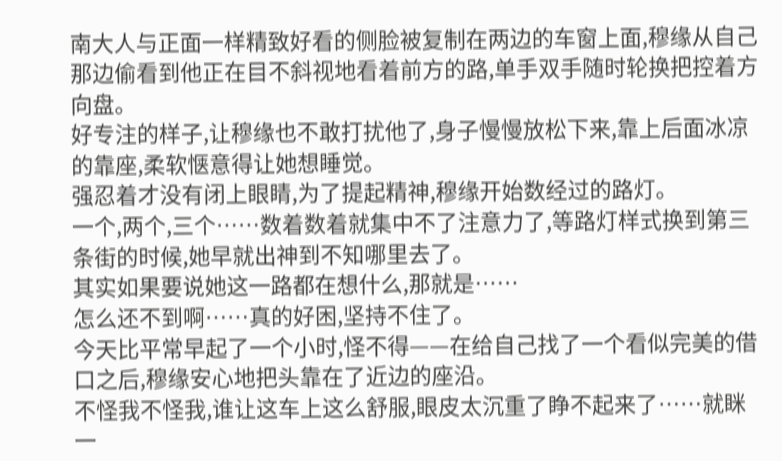南大人与正面一样精致好看的侧脸被复制在两边的车窗上面,穆缘从自己那边偷看到他正在目不斜视地看着前方的路,单手双手随时轮换把控着方向盘。
好专注的样子,让穆缘也不敢打扰他了,身子慢慢放松下来,靠上后面冰凉的靠座,柔软惬意得让她想睡觉。
强忍着才没有闭上眼睛,为了提起精神,穆缘开始数经过的路灯。
一个,两个,三个……数着数着就集中不了注意力了,等路灯样式换到第三条街的时候,她早就出神到不知哪里去了。
其实如果要说她这一路都在想什么,那就是……
怎么还不到啊……真的好困,坚持不住了。
今天比平常早起了一个小时,怪不得——在给自己找了一个看似完美的借口之后,穆缘安心地把头靠在了近边的座沿。
不怪我不怪我,谁让这车上这么舒服,眼皮太沉重了睁不起来了……就眯一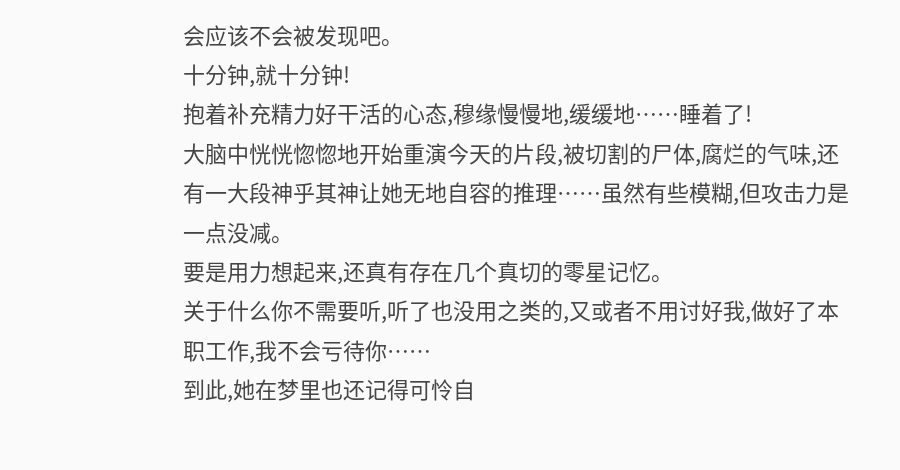会应该不会被发现吧。
十分钟,就十分钟!
抱着补充精力好干活的心态,穆缘慢慢地,缓缓地……睡着了!
大脑中恍恍惚惚地开始重演今天的片段,被切割的尸体,腐烂的气味,还有一大段神乎其神让她无地自容的推理……虽然有些模糊,但攻击力是一点没减。
要是用力想起来,还真有存在几个真切的零星记忆。
关于什么你不需要听,听了也没用之类的,又或者不用讨好我,做好了本职工作,我不会亏待你……
到此,她在梦里也还记得可怜自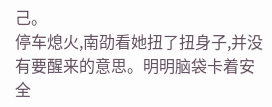己。
停车熄火,南劭看她扭了扭身子,并没有要醒来的意思。明明脑袋卡着安全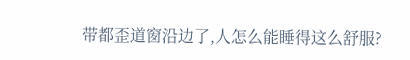带都歪道窗沿边了,人怎么能睡得这么舒服?